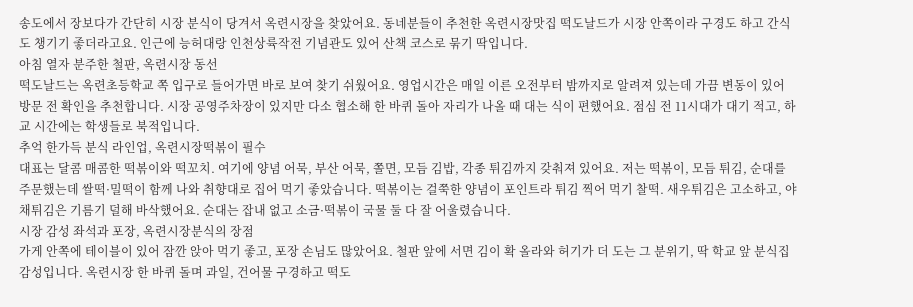송도에서 장보다가 간단히 시장 분식이 당겨서 옥련시장을 찾았어요. 동네분들이 추천한 옥련시장맛집 떡도날드가 시장 안쪽이라 구경도 하고 간식도 챙기기 좋더라고요. 인근에 능허대랑 인천상륙작전 기념관도 있어 산책 코스로 묶기 딱입니다.
아침 열자 분주한 철판, 옥련시장 동선
떡도날드는 옥련초등학교 쪽 입구로 들어가면 바로 보여 찾기 쉬웠어요. 영업시간은 매일 이른 오전부터 밤까지로 알려져 있는데 가끔 변동이 있어 방문 전 확인을 추천합니다. 시장 공영주차장이 있지만 다소 협소해 한 바퀴 돌아 자리가 나올 때 대는 식이 편했어요. 점심 전 11시대가 대기 적고, 하교 시간에는 학생들로 북적입니다.
추억 한가득 분식 라인업, 옥련시장떡볶이 필수
대표는 달콤 매콤한 떡볶이와 떡꼬치. 여기에 양념 어묵, 부산 어묵, 쫄면, 모듬 김밥, 각종 튀김까지 갖춰져 있어요. 저는 떡볶이, 모듬 튀김, 순대를 주문했는데 쌀떡·밀떡이 함께 나와 취향대로 집어 먹기 좋았습니다. 떡볶이는 걸쭉한 양념이 포인트라 튀김 찍어 먹기 찰떡. 새우튀김은 고소하고, 야채튀김은 기름기 덜해 바삭했어요. 순대는 잡내 없고 소금·떡볶이 국물 둘 다 잘 어울렸습니다.
시장 감성 좌석과 포장, 옥련시장분식의 장점
가게 안쪽에 테이블이 있어 잠깐 앉아 먹기 좋고, 포장 손님도 많았어요. 철판 앞에 서면 김이 확 올라와 허기가 더 도는 그 분위기, 딱 학교 앞 분식집 감성입니다. 옥련시장 한 바퀴 돌며 과일, 건어물 구경하고 떡도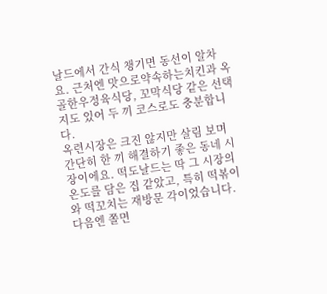날드에서 간식 챙기면 동선이 알차요. 근처엔 맛으로약속하는치킨과 옥골한우정육식당, 꼬막식당 같은 선택지도 있어 두 끼 코스로도 충분합니다.
옥련시장은 크진 않지만 살림 보며 간단히 한 끼 해결하기 좋은 동네 시장이에요. 떡도날드는 딱 그 시장의 온도를 담은 집 같았고, 특히 떡볶이와 떡꼬치는 재방문 각이었습니다. 다음엔 쫄면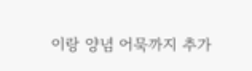이랑 양념 어묵까지 추가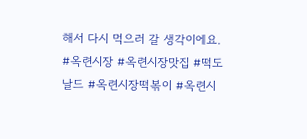해서 다시 먹으러 갈 생각이에요.
#옥련시장 #옥련시장맛집 #떡도날드 #옥련시장떡볶이 #옥련시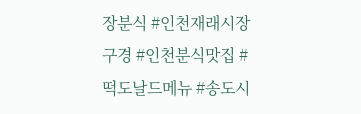장분식 #인천재래시장구경 #인천분식맛집 #떡도날드메뉴 #송도시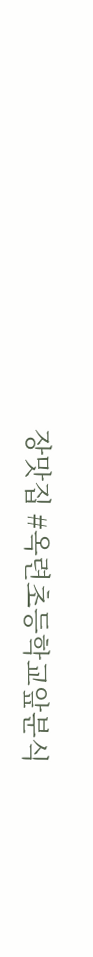장맛집 #옥련초등학교앞분식